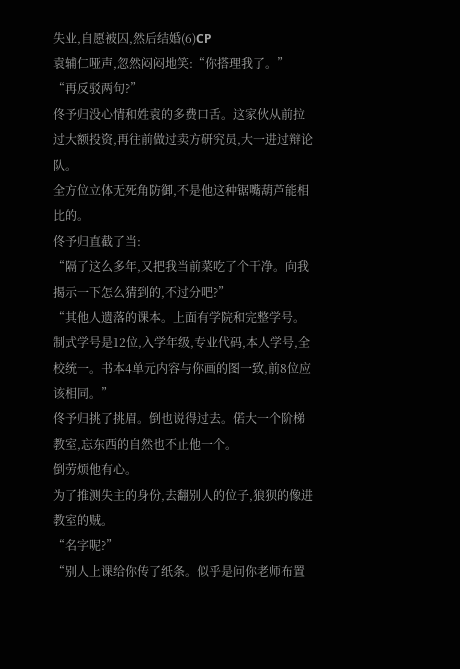失业,自愿被囚,然后结婚(6)CP
袁辅仁哑声,忽然闷闷地笑:“你搭理我了。”
“再反驳两句?”
佟予归没心情和姓袁的多费口舌。这家伙从前拉过大额投资,再往前做过卖方研究员,大一进过辩论队。
全方位立体无死角防御,不是他这种锯嘴葫芦能相比的。
佟予归直截了当:
“隔了这么多年,又把我当前菜吃了个干净。向我揭示一下怎么猜到的,不过分吧?”
“其他人遗落的课本。上面有学院和完整学号。制式学号是12位,入学年级,专业代码,本人学号,全校统一。书本4单元内容与你画的图一致,前8位应该相同。”
佟予归挑了挑眉。倒也说得过去。偌大一个阶梯教室,忘东西的自然也不止他一个。
倒劳烦他有心。
为了推测失主的身份,去翻别人的位子,狼狈的像进教室的贼。
“名字呢?”
“别人上课给你传了纸条。似乎是问你老师布置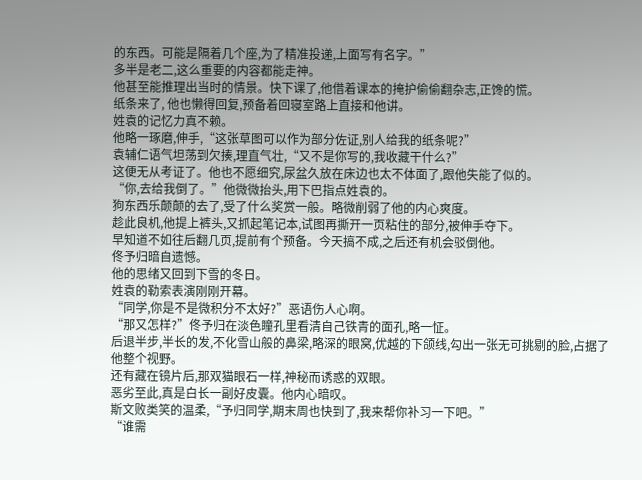的东西。可能是隔着几个座,为了精准投递,上面写有名字。”
多半是老二,这么重要的内容都能走神。
他甚至能推理出当时的情景。快下课了,他借着课本的掩护偷偷翻杂志,正馋的慌。
纸条来了, 他也懒得回复,预备着回寝室路上直接和他讲。
姓袁的记忆力真不赖。
他略一琢磨,伸手,“这张草图可以作为部分佐证,别人给我的纸条呢?”
袁辅仁语气坦荡到欠揍,理直气壮,“又不是你写的,我收藏干什么?”
这便无从考证了。他也不愿细究,尿盆久放在床边也太不体面了,跟他失能了似的。
“你,去给我倒了。”他微微抬头,用下巴指点姓袁的。
狗东西乐颠颠的去了,受了什么奖赏一般。略微削弱了他的内心爽度。
趁此良机,他提上裤头,又抓起笔记本,试图再撕开一页粘住的部分,被伸手夺下。
早知道不如往后翻几页,提前有个预备。今天搞不成,之后还有机会驳倒他。
佟予归暗自遗憾。
他的思绪又回到下雪的冬日。
姓袁的勒索表演刚刚开幕。
“同学,你是不是微积分不太好?”恶语伤人心啊。
“那又怎样?”佟予归在淡色瞳孔里看清自己铁青的面孔,略一怔。
后退半步,半长的发,不化雪山般的鼻梁,略深的眼窝,优越的下颌线,勾出一张无可挑剔的脸,占据了他整个视野。
还有藏在镜片后,那双猫眼石一样,神秘而诱惑的双眼。
恶劣至此,真是白长一副好皮囊。他内心暗叹。
斯文败类笑的温柔,“予归同学,期末周也快到了,我来帮你补习一下吧。”
“谁需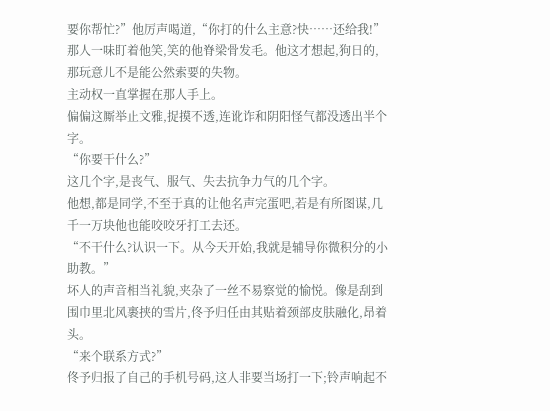要你帮忙?”他厉声喝道,“你打的什么主意?快……还给我!”
那人一味盯着他笑,笑的他脊梁骨发毛。他这才想起,狗日的,那玩意儿不是能公然索要的失物。
主动权一直掌握在那人手上。
偏偏这厮举止文雅,捉摸不透,连讹诈和阴阳怪气都没透出半个字。
“你要干什么?”
这几个字,是丧气、服气、失去抗争力气的几个字。
他想,都是同学,不至于真的让他名声完蛋吧,若是有所图谋,几千一万块他也能咬咬牙打工去还。
“不干什么?认识一下。从今天开始,我就是辅导你微积分的小助教。”
坏人的声音相当礼貌,夹杂了一丝不易察觉的愉悦。像是刮到围巾里北风裹挟的雪片,佟予归任由其贴着颈部皮肤融化,昂着头。
“来个联系方式?”
佟予归报了自己的手机号码,这人非要当场打一下;铃声响起不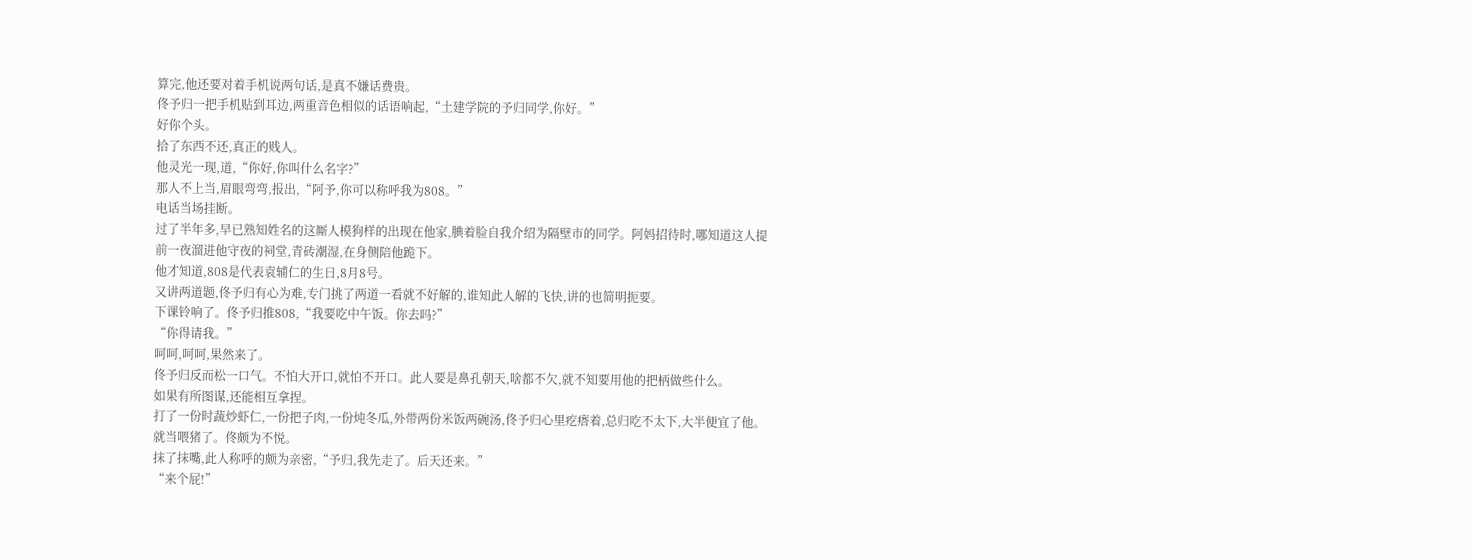算完,他还要对着手机说两句话,是真不嫌话费贵。
佟予归一把手机贴到耳边,两重音色相似的话语响起,“土建学院的予归同学,你好。”
好你个头。
拾了东西不还,真正的贱人。
他灵光一现,道,“你好,你叫什么名字?”
那人不上当,眉眼弯弯,报出,“阿予,你可以称呼我为808。”
电话当场挂断。
过了半年多,早已熟知姓名的这厮人模狗样的出现在他家,腆着脸自我介绍为隔壁市的同学。阿妈招待时,哪知道这人提前一夜溜进他守夜的祠堂,青砖潮湿,在身侧陪他跪下。
他才知道,808是代表袁辅仁的生日,8月8号。
又讲两道题,佟予归有心为难,专门挑了两道一看就不好解的,谁知此人解的飞快,讲的也简明扼要。
下课铃响了。佟予归推808,“我要吃中午饭。你去吗?”
“你得请我。”
呵呵,呵呵,果然来了。
佟予归反而松一口气。不怕大开口,就怕不开口。此人要是鼻孔朝天,啥都不欠,就不知要用他的把柄做些什么。
如果有所图谋,还能相互拿捏。
打了一份时蔬炒虾仁,一份把子肉,一份炖冬瓜,外带两份米饭两碗汤,佟予归心里疙瘩着,总归吃不太下,大半便宜了他。
就当喂猪了。佟颇为不悦。
抹了抹嘴,此人称呼的颇为亲密,“予归,我先走了。后天还来。”
“来个屁!”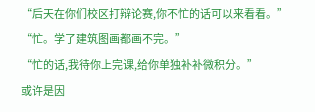“后天在你们校区打辩论赛,你不忙的话可以来看看。”
“忙。学了建筑图画都画不完。”
“忙的话,我待你上完课,给你单独补补微积分。”
或许是因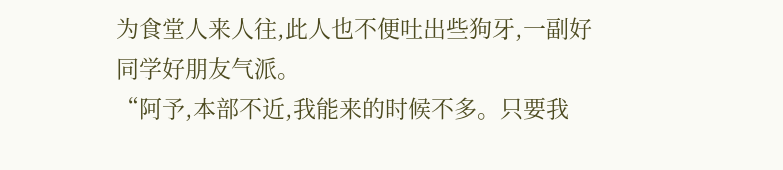为食堂人来人往,此人也不便吐出些狗牙,一副好同学好朋友气派。
“阿予,本部不近,我能来的时候不多。只要我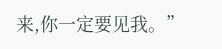来,你一定要见我。”